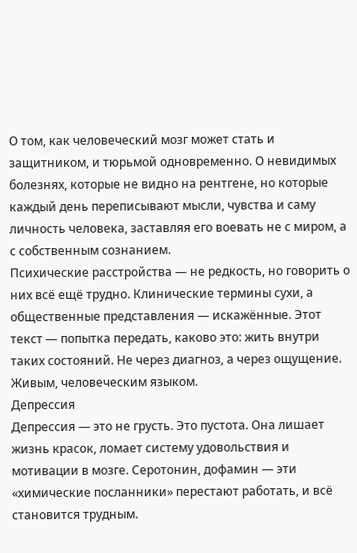О том, как человеческий мозг может стать и защитником, и тюрьмой одновременно. О невидимых болезнях, которые не видно на рентгене, но которые каждый день переписывают мысли, чувства и саму личность человека, заставляя его воевать не с миром, а с собственным сознанием.
Психические расстройства — не редкость, но говорить о них всё ещё трудно. Клинические термины сухи, а общественные представления — искажённые. Этот текст — попытка передать, каково это: жить внутри таких состояний. Не через диагноз, а через ощущение. Живым, человеческим языком.
Депрессия
Депрессия — это не грусть. Это пустота. Она лишает жизнь красок, ломает систему удовольствия и мотивации в мозге. Серотонин, дофамин — эти «химические посланники» перестают работать, и всё становится трудным.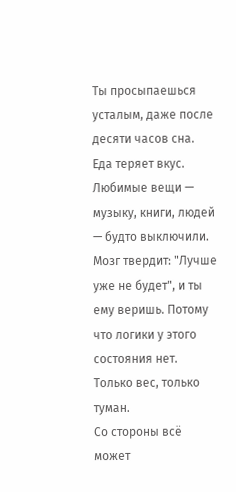Ты просыпаешься усталым, даже после десяти часов сна. Еда теряет вкус. Любимые вещи — музыку, книги, людей — будто выключили. Мозг твердит: "Лучше уже не будет", и ты ему веришь. Потому что логики у этого состояния нет. Только вес, только туман.
Со стороны всё может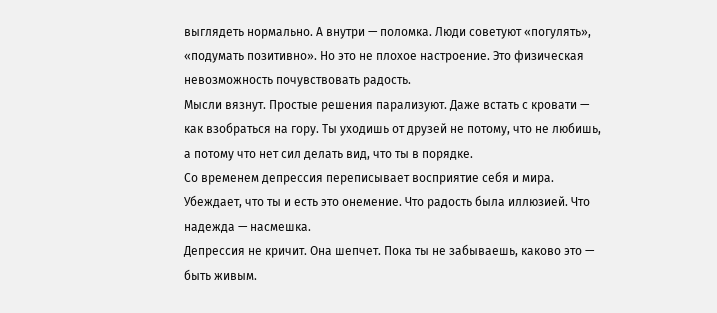выглядеть нормально. А внутри — поломка. Люди советуют «погулять», «подумать позитивно». Но это не плохое настроение. Это физическая невозможность почувствовать радость.
Мысли вязнут. Простые решения парализуют. Даже встать с кровати — как взобраться на гору. Ты уходишь от друзей не потому, что не любишь, а потому что нет сил делать вид, что ты в порядке.
Со временем депрессия переписывает восприятие себя и мира. Убеждает, что ты и есть это онемение. Что радость была иллюзией. Что надежда — насмешка.
Депрессия не кричит. Она шепчет. Пока ты не забываешь, каково это — быть живым.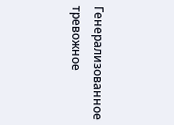Генерализованное тревожное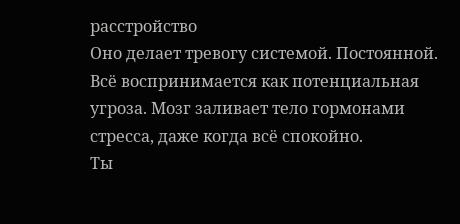расстройство
Оно делает тревогу системой. Постоянной. Всё воспринимается как потенциальная угроза. Мозг заливает тело гормонами стресса, даже когда всё спокойно.
Ты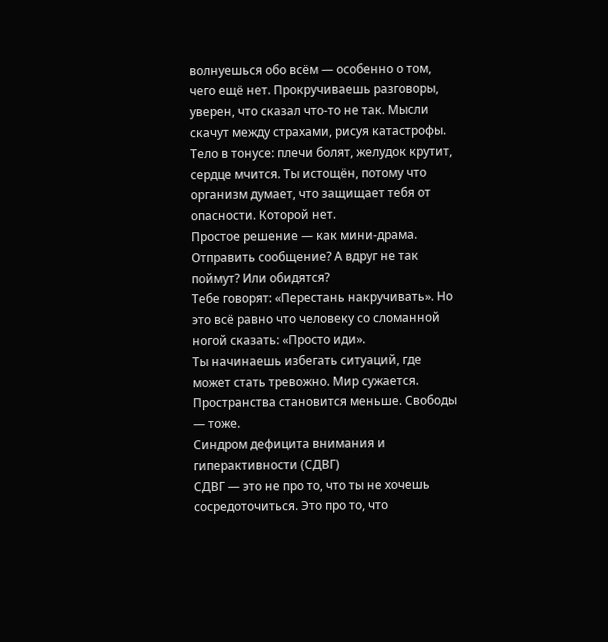волнуешься обо всём — особенно о том, чего ещё нет. Прокручиваешь разговоры, уверен, что сказал что-то не так. Мысли скачут между страхами, рисуя катастрофы.
Тело в тонусе: плечи болят, желудок крутит, сердце мчится. Ты истощён, потому что организм думает, что защищает тебя от опасности. Которой нет.
Простое решение — как мини-драма. Отправить сообщение? А вдруг не так поймут? Или обидятся?
Тебе говорят: «Перестань накручивать». Но это всё равно что человеку со сломанной ногой сказать: «Просто иди».
Ты начинаешь избегать ситуаций, где может стать тревожно. Мир сужается. Пространства становится меньше. Свободы — тоже.
Синдром дефицита внимания и гиперактивности (СДВГ)
СДВГ — это не про то, что ты не хочешь сосредоточиться. Это про то, что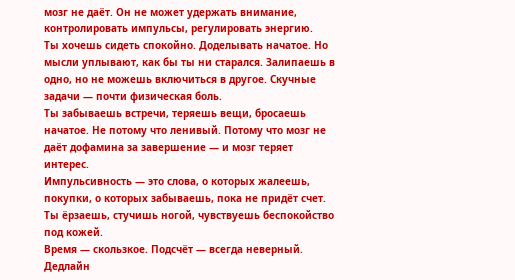мозг не даёт. Он не может удержать внимание, контролировать импульсы, регулировать энергию.
Ты хочешь сидеть спокойно. Доделывать начатое. Но мысли уплывают, как бы ты ни старался. Залипаешь в одно, но не можешь включиться в другое. Скучные задачи — почти физическая боль.
Ты забываешь встречи, теряешь вещи, бросаешь начатое. Не потому что ленивый. Потому что мозг не даёт дофамина за завершение — и мозг теряет интерес.
Импульсивность — это слова, о которых жалеешь, покупки, о которых забываешь, пока не придёт счет. Ты ёрзаешь, стучишь ногой, чувствуешь беспокойство под кожей.
Время — скользкое. Подсчёт — всегда неверный. Дедлайн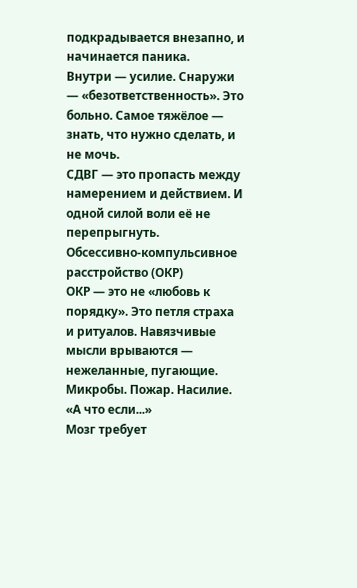подкрадывается внезапно, и начинается паника.
Внутри — усилие. Снаружи — «безответственность». Это больно. Самое тяжёлое — знать, что нужно сделать, и не мочь.
СДВГ — это пропасть между намерением и действием. И одной силой воли её не перепрыгнуть.
Обсессивно-компульсивное расстройство (ОКР)
ОКР — это не «любовь к порядку». Это петля страха и ритуалов. Навязчивые мысли врываются — нежеланные, пугающие. Микробы. Пожар. Насилие. «А что если...»
Мозг требует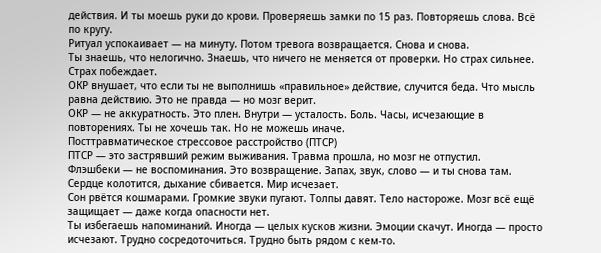действия. И ты моешь руки до крови. Проверяешь замки по 15 раз. Повторяешь слова. Всё по кругу.
Ритуал успокаивает — на минуту. Потом тревога возвращается. Снова и снова.
Ты знаешь, что нелогично. Знаешь, что ничего не меняется от проверки. Но страх сильнее. Страх побеждает.
ОКР внушает, что если ты не выполнишь «правильное» действие, случится беда. Что мысль равна действию. Это не правда — но мозг верит.
ОКР — не аккуратность. Это плен. Внутри — усталость. Боль. Часы, исчезающие в повторениях. Ты не хочешь так. Но не можешь иначе.
Посттравматическое стрессовое расстройство (ПТСР)
ПТСР — это застрявший режим выживания. Травма прошла, но мозг не отпустил.
Флэшбеки — не воспоминания. Это возвращение. Запах, звук, слово — и ты снова там. Сердце колотится, дыхание сбивается. Мир исчезает.
Сон рвётся кошмарами. Громкие звуки пугают. Толпы давят. Тело настороже. Мозг всё ещё защищает — даже когда опасности нет.
Ты избегаешь напоминаний. Иногда — целых кусков жизни. Эмоции скачут. Иногда — просто исчезают. Трудно сосредоточиться. Трудно быть рядом с кем-то.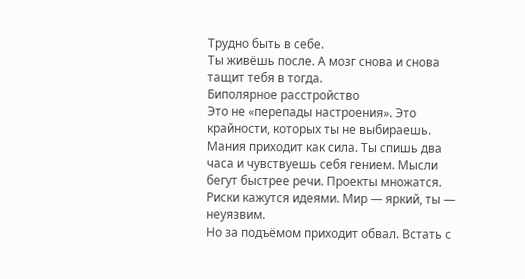Трудно быть в себе.
Ты живёшь после. А мозг снова и снова тащит тебя в тогда.
Биполярное расстройство
Это не «перепады настроения». Это крайности, которых ты не выбираешь.
Мания приходит как сила. Ты спишь два часа и чувствуешь себя гением. Мысли бегут быстрее речи. Проекты множатся. Риски кажутся идеями. Мир — яркий, ты — неуязвим.
Но за подъёмом приходит обвал. Встать с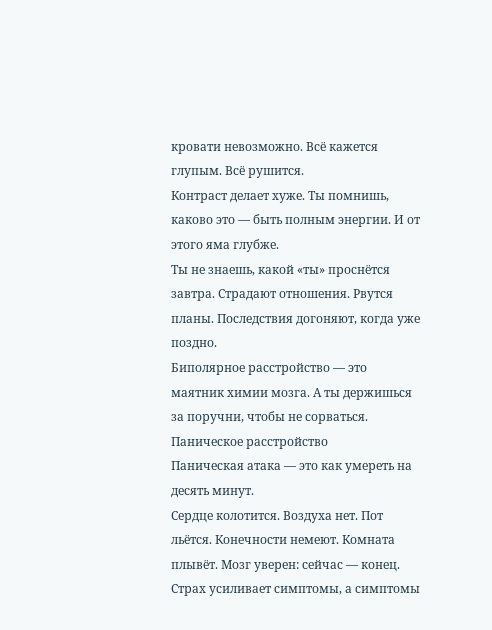кровати невозможно. Всё кажется глупым. Всё рушится.
Контраст делает хуже. Ты помнишь, каково это — быть полным энергии. И от этого яма глубже.
Ты не знаешь, какой «ты» проснётся завтра. Страдают отношения. Рвутся планы. Последствия догоняют, когда уже поздно.
Биполярное расстройство — это маятник химии мозга. А ты держишься за поручни, чтобы не сорваться.
Паническое расстройство
Паническая атака — это как умереть на десять минут.
Сердце колотится. Воздуха нет. Пот льётся. Конечности немеют. Комната плывёт. Мозг уверен: сейчас — конец.
Страх усиливает симптомы, а симптомы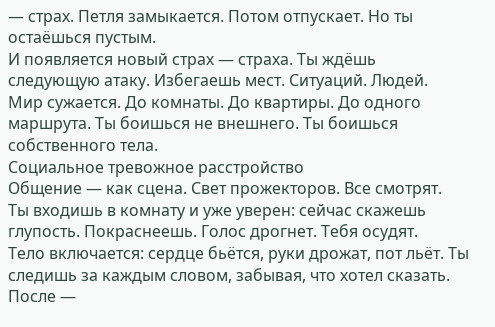— страх. Петля замыкается. Потом отпускает. Но ты остаёшься пустым.
И появляется новый страх — страха. Ты ждёшь следующую атаку. Избегаешь мест. Ситуаций. Людей.
Мир сужается. До комнаты. До квартиры. До одного маршрута. Ты боишься не внешнего. Ты боишься собственного тела.
Социальное тревожное расстройство
Общение — как сцена. Свет прожекторов. Все смотрят.
Ты входишь в комнату и уже уверен: сейчас скажешь глупость. Покраснеешь. Голос дрогнет. Тебя осудят.
Тело включается: сердце бьётся, руки дрожат, пот льёт. Ты следишь за каждым словом, забывая, что хотел сказать.
После —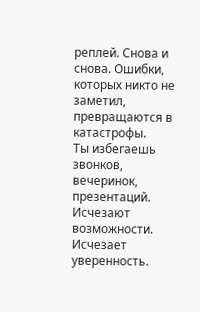реплей. Снова и снова. Ошибки, которых никто не заметил, превращаются в катастрофы.
Ты избегаешь звонков, вечеринок, презентаций. Исчезают возможности. Исчезает уверенность.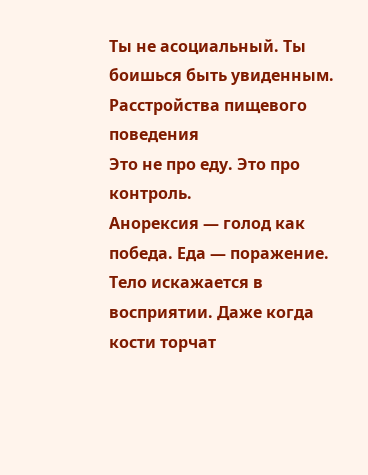Ты не асоциальный. Ты боишься быть увиденным.
Расстройства пищевого поведения
Это не про еду. Это про контроль.
Анорексия — голод как победа. Еда — поражение. Тело искажается в восприятии. Даже когда кости торчат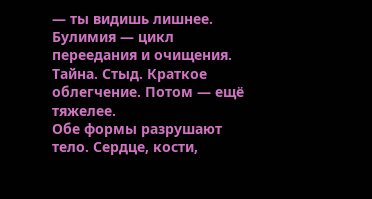— ты видишь лишнее.
Булимия — цикл переедания и очищения. Тайна. Стыд. Краткое облегчение. Потом — ещё тяжелее.
Обе формы разрушают тело. Сердце, кости,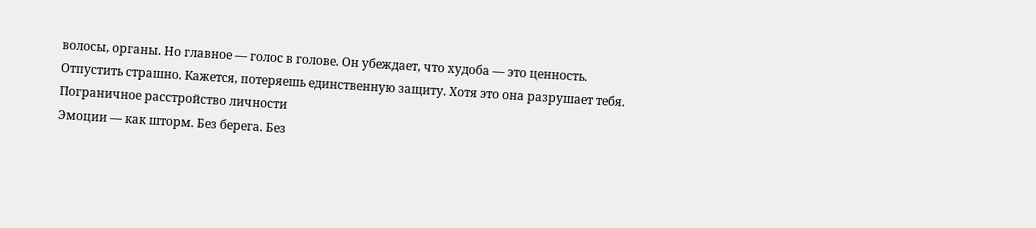волосы, органы. Но главное — голос в голове. Он убеждает, что худоба — это ценность.
Отпустить страшно. Кажется, потеряешь единственную защиту. Хотя это она разрушает тебя.
Пограничное расстройство личности
Эмоции — как шторм. Без берега. Без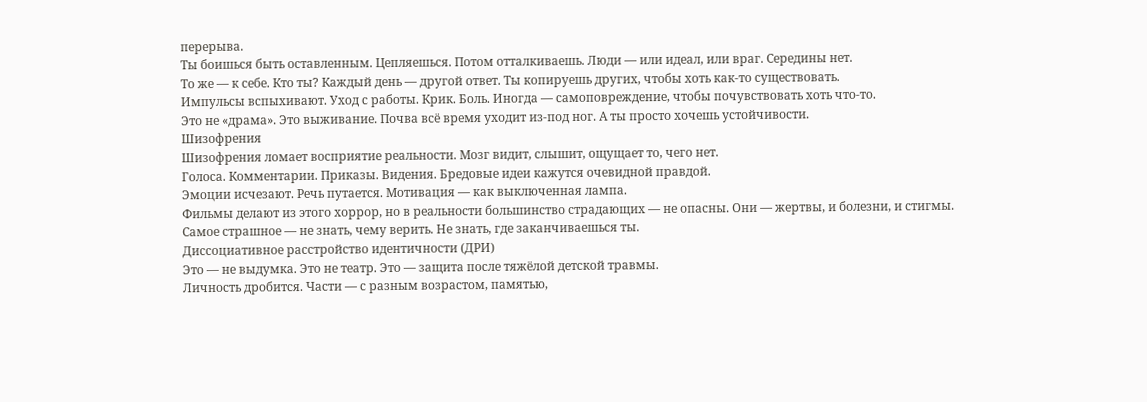перерыва.
Ты боишься быть оставленным. Цепляешься. Потом отталкиваешь. Люди — или идеал, или враг. Середины нет.
То же — к себе. Кто ты? Каждый день — другой ответ. Ты копируешь других, чтобы хоть как-то существовать.
Импульсы вспыхивают. Уход с работы. Крик. Боль. Иногда — самоповреждение, чтобы почувствовать хоть что-то.
Это не «драма». Это выживание. Почва всё время уходит из-под ног. А ты просто хочешь устойчивости.
Шизофрения
Шизофрения ломает восприятие реальности. Мозг видит, слышит, ощущает то, чего нет.
Голоса. Комментарии. Приказы. Видения. Бредовые идеи кажутся очевидной правдой.
Эмоции исчезают. Речь путается. Мотивация — как выключенная лампа.
Фильмы делают из этого хоррор, но в реальности большинство страдающих — не опасны. Они — жертвы, и болезни, и стигмы.
Самое страшное — не знать, чему верить. Не знать, где заканчиваешься ты.
Диссоциативное расстройство идентичности (ДРИ)
Это — не выдумка. Это не театр. Это — защита после тяжёлой детской травмы.
Личность дробится. Части — с разным возрастом, памятью,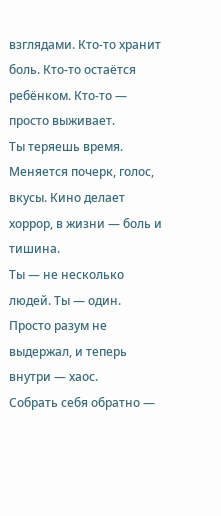взглядами. Кто-то хранит боль. Кто-то остаётся ребёнком. Кто-то — просто выживает.
Ты теряешь время. Меняется почерк, голос, вкусы. Кино делает хоррор, в жизни — боль и тишина.
Ты — не несколько людей. Ты — один. Просто разум не выдержал, и теперь внутри — хаос.
Собрать себя обратно —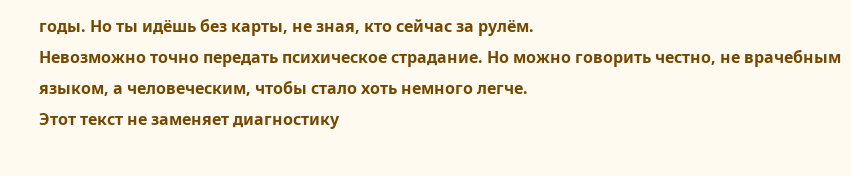годы. Но ты идёшь без карты, не зная, кто сейчас за рулём.
Невозможно точно передать психическое страдание. Но можно говорить честно, не врачебным языком, а человеческим, чтобы стало хоть немного легче.
Этот текст не заменяет диагностику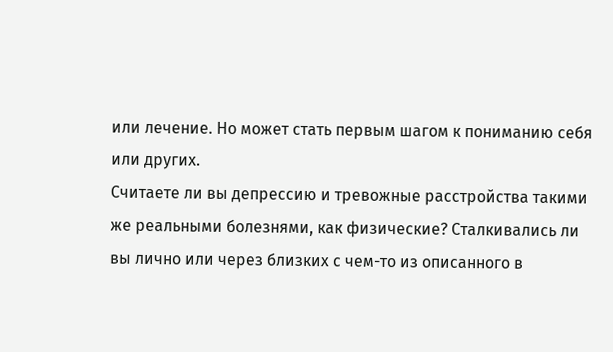или лечение. Но может стать первым шагом к пониманию себя или других.
Считаете ли вы депрессию и тревожные расстройства такими же реальными болезнями, как физические? Сталкивались ли вы лично или через близких с чем-то из описанного в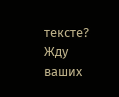тексте? Жду ваших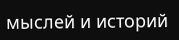мыслей и историй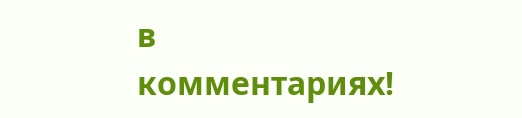в комментариях!